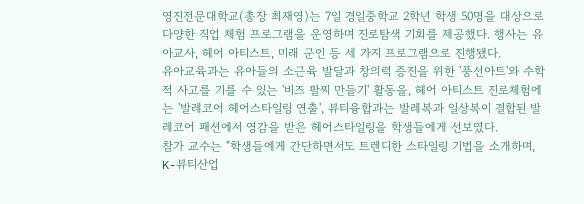영진전문대학교(총장 최재영)는 7일 경일중학교 2학년 학생 50명을 대상으로 다양한 직업 체험 프로그램을 운영하며 진로탐색 기회를 제공했다. 행사는 유아교사, 헤어 아티스트, 미래 군인 등 세 가지 프로그램으로 진행됐다.
유아교육과는 유아들의 소근육 발달과 창의력 증진을 위한 '풍선아트'와 수학적 사고를 기를 수 있는 '비즈 팔찌 만들기' 활동을, 헤어 아티스트 진로체험에는 '발레코어 헤어스타일링 연출', 뷰티융합과는 발레복과 일상복이 결합된 발레코어 패션에서 영감을 받은 헤어스타일링을 학생들에게 선보였다.
참가 교수는 "학생들에게 간단하면서도 트렌디한 스타일링 기법을 소개하며, K-뷰티산업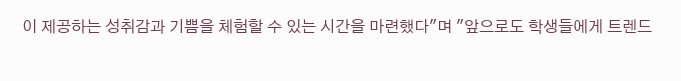이 제공하는 성취감과 기쁨을 체험할 수 있는 시간을 마련했다"며 "앞으로도 학생들에게 트렌드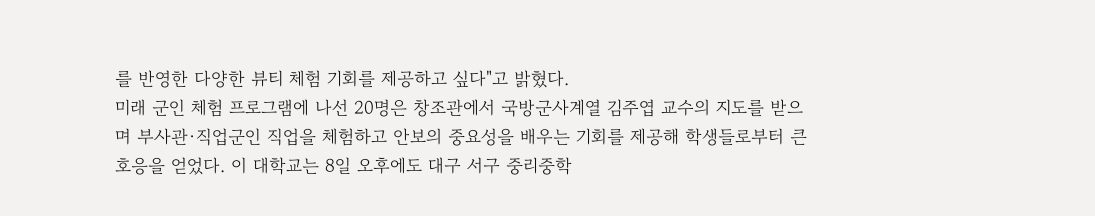를 반영한 다양한 뷰티 체험 기회를 제공하고 싶다"고 밝혔다.
미래 군인 체험 프로그램에 나선 20명은 창조관에서 국방군사계열 김주엽 교수의 지도를 받으며 부사관·직업군인 직업을 체험하고 안보의 중요성을 배우는 기회를 제공해 학생들로부터 큰 호응을 얻었다. 이 대학교는 8일 오후에도 대구 서구 중리중학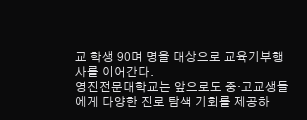교 학생 90며 명을 대상으로 교육기부행사를 이어간다.
영진전문대학교는 앞으로도 중·고교생들에게 다양한 진로 탐색 기회를 제공하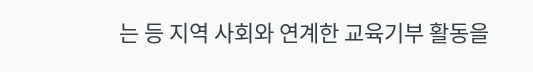는 등 지역 사회와 연계한 교육기부 활동을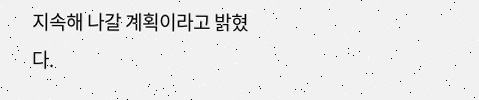지속해 나갈 계획이라고 밝혔다.